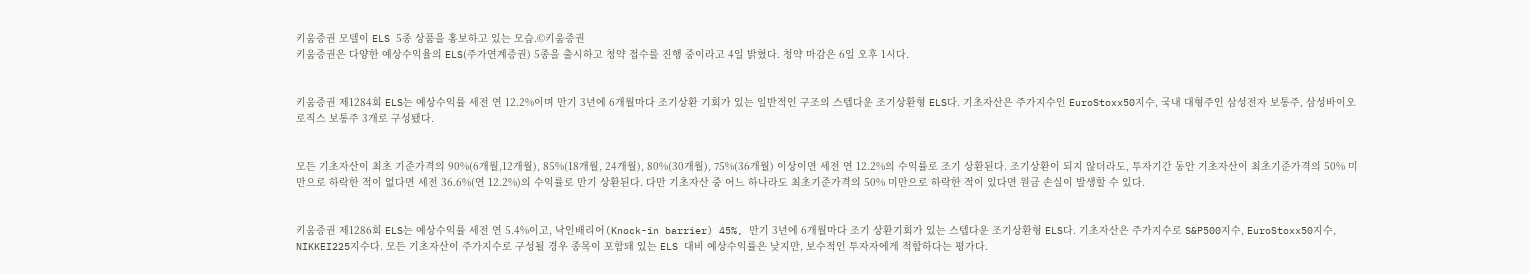키움증권 모델이 ELS 5종 상품을 홍보하고 있는 모습.©키움증권
키움증권은 다양한 예상수익율의 ELS(주가연계증권) 5종을 출시하고 청약 접수를 진행 중이라고 4일 밝혔다. 청약 마감은 6일 오후 1시다.


키움증권 제1284회 ELS는 예상수익률 세전 연 12.2%이며 만기 3년에 6개월마다 조기상환 기회가 있는 일반적인 구조의 스텝다운 조기상환형 ELS다. 기초자산은 주가지수인 EuroStoxx50지수, 국내 대형주인 삼성전자 보통주, 삼성바이오로직스 보통주 3개로 구성됐다.


모든 기초자산이 최초 기준가격의 90%(6개월,12개월), 85%(18개월, 24개월), 80%(30개월), 75%(36개월) 이상이면 세전 연 12.2%의 수익률로 조기 상환된다. 조기상환이 되지 않더라도, 투자기간 동안 기초자산이 최초기준가격의 50% 미만으로 하락한 적이 없다면 세전 36.6%(연 12.2%)의 수익률로 만기 상환된다. 다만 기초자산 중 어느 하나라도 최초기준가격의 50% 미만으로 하락한 적이 있다면 원금 손실이 발생할 수 있다.


키움증권 제1286회 ELS는 예상수익률 세전 연 5.4%이고, 낙인배리어(Knock-in barrier) 45%, 만기 3년에 6개월마다 조기 상환기회가 있는 스텝다운 조기상환형 ELS다. 기초자산은 주가지수로 S&P500지수, EuroStoxx50지수, NIKKEI225지수다. 모든 기초자산이 주가지수로 구성될 경우 종목이 포함돼 있는 ELS 대비 예상수익률은 낮지만, 보수적인 투자자에게 적합하다는 평가다.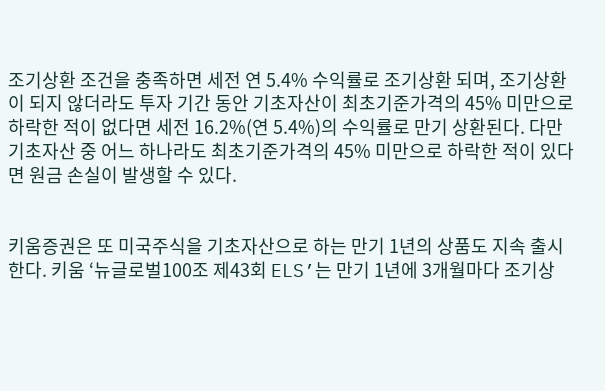조기상환 조건을 충족하면 세전 연 5.4% 수익률로 조기상환 되며, 조기상환이 되지 않더라도 투자 기간 동안 기초자산이 최초기준가격의 45% 미만으로 하락한 적이 없다면 세전 16.2%(연 5.4%)의 수익률로 만기 상환된다. 다만 기초자산 중 어느 하나라도 최초기준가격의 45% 미만으로 하락한 적이 있다면 원금 손실이 발생할 수 있다.


키움증권은 또 미국주식을 기초자산으로 하는 만기 1년의 상품도 지속 출시한다. 키움 ‘뉴글로벌100조 제43회 ELS’는 만기 1년에 3개월마다 조기상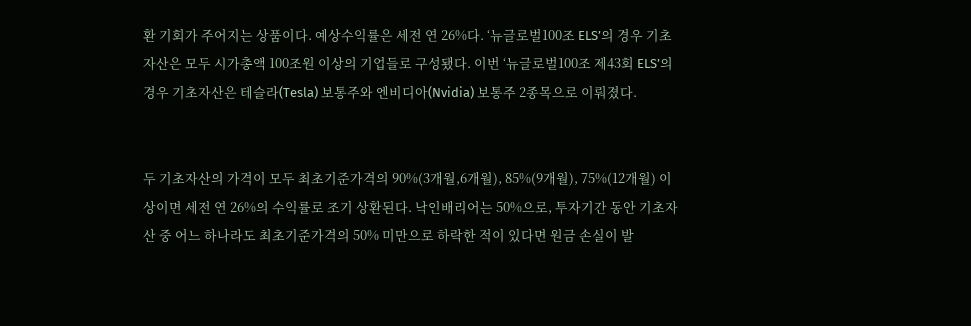환 기회가 주어지는 상품이다. 예상수익률은 세전 연 26%다. ‘뉴글로벌100조 ELS’의 경우 기초자산은 모두 시가총액 100조원 이상의 기업들로 구성됐다. 이번 ‘뉴글로벌100조 제43회 ELS’의 경우 기초자산은 테슬라(Tesla) 보통주와 엔비디아(Nvidia) 보통주 2종목으로 이뤄졌다.


두 기초자산의 가격이 모두 최초기준가격의 90%(3개월,6개월), 85%(9개월), 75%(12개월) 이상이면 세전 연 26%의 수익률로 조기 상환된다. 낙인배리어는 50%으로, 투자기간 동안 기초자산 중 어느 하나라도 최초기준가격의 50% 미만으로 하락한 적이 있다면 원금 손실이 발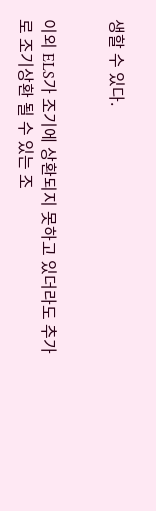생할 수 있다.


이외 ELS가 조기에 상환되지 못하고 있더라도 추가로 조기상환 될 수 있는 조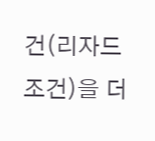건(리자드 조건)을 더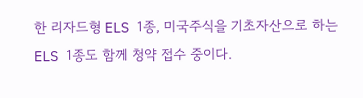한 리자드형 ELS 1종, 미국주식을 기초자산으로 하는 ELS 1종도 함께 청약 접수 중이다.